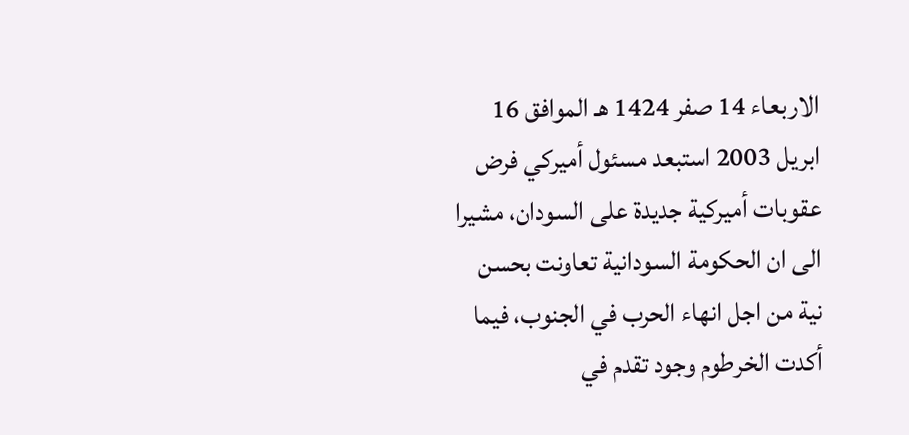الاربعاء 14 صفر 1424 هـ الموافق 16 ابريل 2003 استبعد مسئول أميركي فرض عقوبات أميركية جديدة على السودان، مشيرا الى ان الحكومة السودانية تعاونت بحسن نية من اجل انهاء الحرب في الجنوب، فيما أكدت الخرطوم وجود تقدم في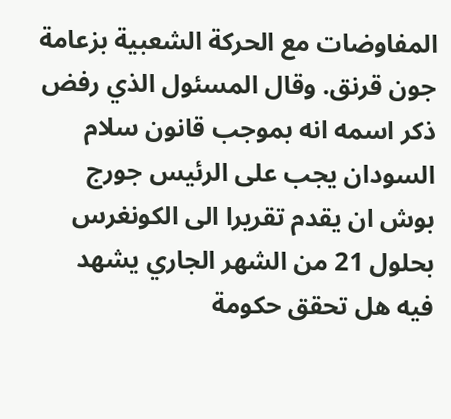المفاوضات مع الحركة الشعبية بزعامة جون قرنق. وقال المسئول الذي رفض ذكر اسمه انه بموجب قانون سلام السودان يجب على الرئيس جورج بوش ان يقدم تقريرا الى الكونغرس بحلول 21 من الشهر الجاري يشهد فيه هل تحقق حكومة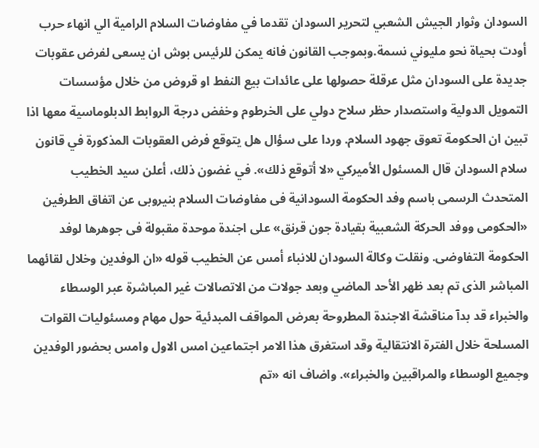السودان وثوار الجيش الشعبي لتحرير السودان تقدما في مفاوضات السلام الرامية الي انهاء حرب أودت بحياة نحو مليوني نسمة.وبموجب القانون فانه يمكن للرئيس بوش ان يسعى لفرض عقوبات جديدة على السودان مثل عرقلة حصولها على عائدات بيع النفط او قروض من خلال مؤسسات التمويل الدولية واستصدار حظر سلاح دولي على الخرطوم وخفض درجة الروابط الدبلوماسية معها اذا تبين ان الحكومة تعوق جهود السلام. وردا على سؤال هل يتوقع فرض العقوبات المذكورة في قانون سلام السودان قال المسئول الأميركي «لا أتوقع ذلك». في غضون ذلك، أعلن سيد الخطيب المتحدث الرسمى باسم وفد الحكومة السودانية فى مفاوضات السلام بنيروبى عن اتفاق الطرفين «الحكومى ووفد الحركة الشعبية بقيادة جون قرنق» على اجندة موحدة مقبولة فى جوهرها لوفد الحكومة التفاوضى. ونقلت وكالة السودان للانباء أمس عن الخطيب قوله «ان الوفدين وخلال لقائهما المباشر الذى تم بعد ظهر الأحد الماضي وبعد جولات من الاتصالات غير المباشرة عبر الوسطاء والخبراء قد بدآ مناقشة الاجندة المطروحة بعرض المواقف المبدئية حول مهام ومسئوليات القوات المسلحة خلال الفترة الانتقالية وقد استغرق هذا الامر اجتماعين امس الاول وامس بحضور الوفدين وجميع الوسطاء والمراقبين والخبراء». واضاف انه «تم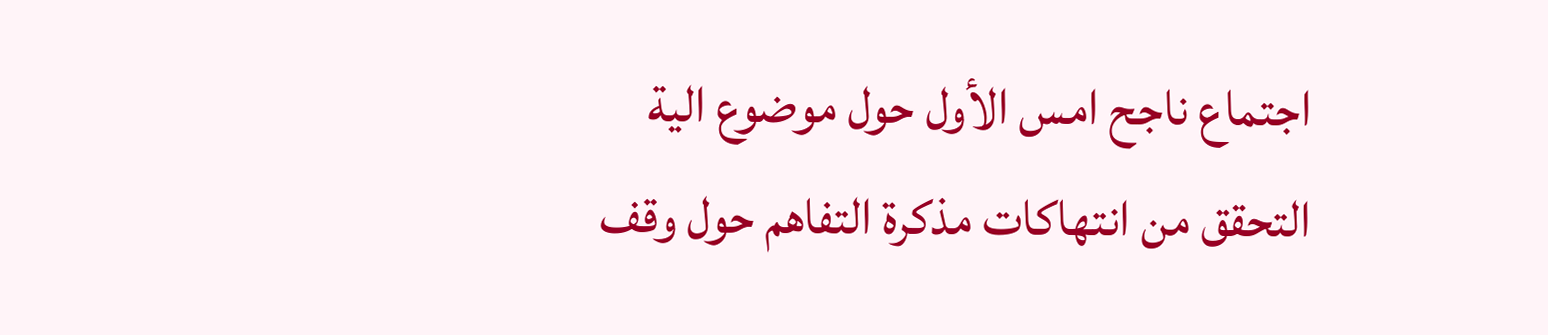اجتماع ناجح امس الأول حول موضوع الية التحقق من انتهاكات مذكرة التفاهم حول وقف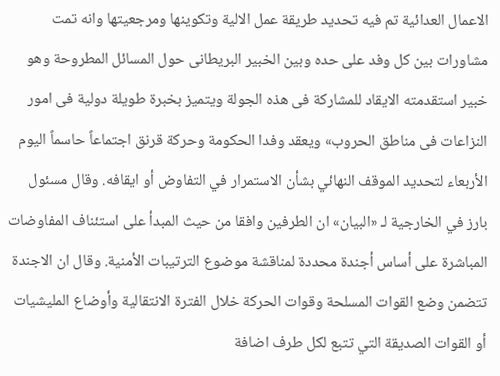الاعمال العدائية تم فيه تحديد طريقة عمل الالية وتكوينها ومرجعيتها وانه تمت مشاورات بين كل وفد على حده وبين الخبير البريطانى حول المسائل المطروحة وهو خبير استقدمته الايقاد للمشاركة فى هذه الجولة ويتميز بخبرة طويلة دولية فى امور النزاعات فى مناطق الحروب» ويعقد وفدا الحكومة وحركة قرنق اجتماعاً حاسماً اليوم الأربعاء لتحديد الموقف النهائي بشأن الاستمرار في التفاوض أو ايقافه. وقال مسئول بارز في الخارجية لـ «البيان» ان الطرفين وافقا من حيث المبدأ على استئناف المفاوضات المباشرة على أساس أجندة محددة لمناقشة موضوع الترتيبات الأمنية. وقال ان الاجندة تتضمن وضع القوات المسلحة وقوات الحركة خلال الفترة الانتقالية وأوضاع المليشيات أو القوات الصديقة التي تتبع لكل طرف اضافة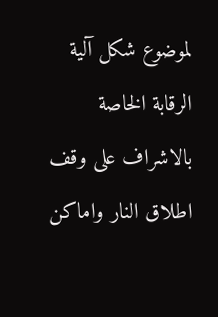لموضوع شكل آلية الرقابة الخاصة بالاشراف على وقف اطلاق النار واماكن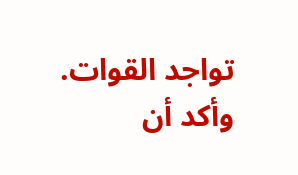تواجد القوات. وأكد أن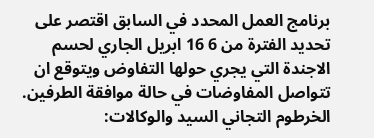برنامج العمل المحدد في السابق اقتصر على تحديد الفترة من 6 16 ابريل الجاري لحسم الاجندة التي يجري حولها التفاوض ويتوقع ان تتواصل المفاوضات في حالة موافقة الطرفين. الخرطوم التجاني السيد والوكالات: